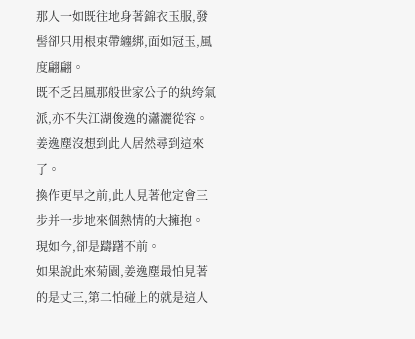那人一如既往地身著錦衣玉服,發髻卻只用根束帶纏綁,面如冠玉,風度翩翩。
既不乏呂風那般世家公子的紈绔氣派,亦不失江湖俊逸的瀟灑從容。
姜逸塵沒想到此人居然尋到這來了。
換作更早之前,此人見著他定會三步并一步地來個熱情的大擁抱。
現如今,卻是躊躇不前。
如果說此來菊園,姜逸塵最怕見著的是丈三,第二怕碰上的就是這人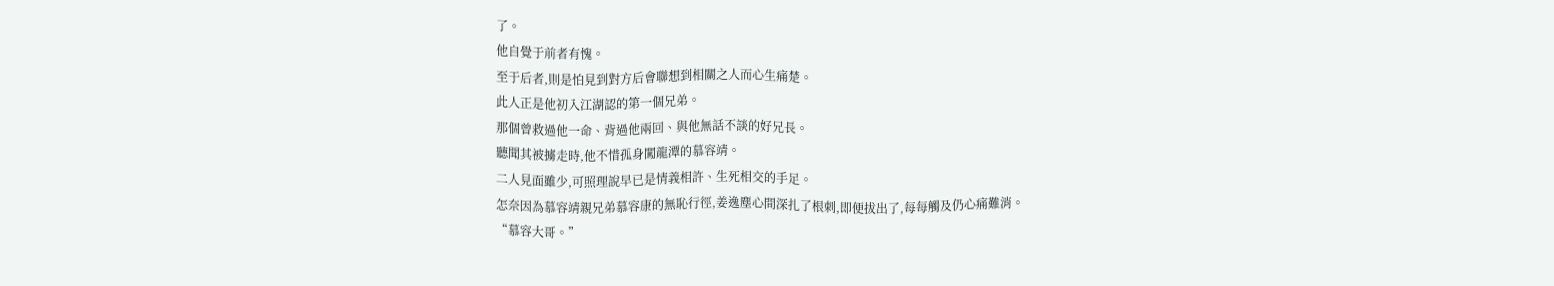了。
他自覺于前者有愧。
至于后者,則是怕見到對方后會聯想到相關之人而心生痛楚。
此人正是他初入江湖認的第一個兄弟。
那個曾救過他一命、背過他兩回、與他無話不談的好兄長。
聽聞其被擄走時,他不惜孤身闖龍潭的慕容靖。
二人見面雖少,可照理說早已是情義相許、生死相交的手足。
怎奈因為慕容靖親兄弟慕容康的無恥行徑,姜逸塵心間深扎了根刺,即便拔出了,每每觸及仍心痛難消。
“慕容大哥。”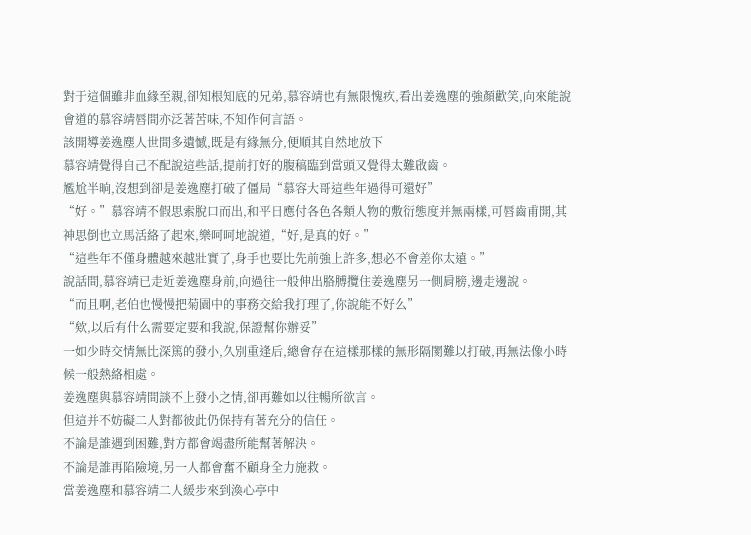對于這個雖非血緣至親,卻知根知底的兄弟,慕容靖也有無限愧疚,看出姜逸塵的強顏歡笑,向來能說會道的慕容靖唇間亦泛著苦味,不知作何言語。
該開導姜逸塵人世間多遺憾,既是有緣無分,便順其自然地放下
慕容靖覺得自己不配說這些話,提前打好的腹稿臨到當頭又覺得太難啟齒。
尷尬半晌,沒想到卻是姜逸塵打破了僵局“慕容大哥這些年過得可還好”
“好。”慕容靖不假思索脫口而出,和平日應付各色各類人物的敷衍態度并無兩樣,可唇齒甫開,其神思倒也立馬活絡了起來,樂呵呵地說道,“好,是真的好。”
“這些年不僅身體越來越壯實了,身手也要比先前強上許多,想必不會差你太遠。”
說話間,慕容靖已走近姜逸塵身前,向過往一般伸出胳膊攬住姜逸塵另一側肩膀,邊走邊說。
“而且啊,老伯也慢慢把菊園中的事務交給我打理了,你說能不好么”
“欸,以后有什么需要定要和我說,保證幫你辦妥”
一如少時交情無比深篤的發小,久別重逢后,總會存在這樣那樣的無形隔閡難以打破,再無法像小時候一般熱絡相處。
姜逸塵與慕容靖間談不上發小之情,卻再難如以往暢所欲言。
但這并不妨礙二人對都彼此仍保持有著充分的信任。
不論是誰遇到困難,對方都會竭盡所能幫著解決。
不論是誰再陷險境,另一人都會奮不顧身全力施救。
當姜逸塵和慕容靖二人緩步來到渙心亭中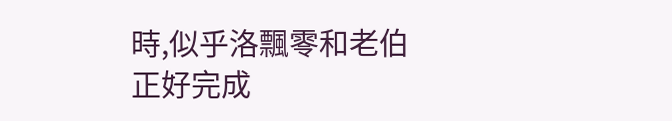時,似乎洛飄零和老伯正好完成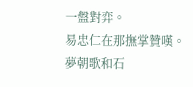一盤對弈。
易忠仁在那撫掌贊嘆。
夢朝歌和石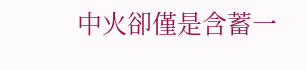中火卻僅是含蓄一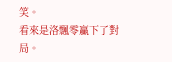笑。
看來是洛飄零贏下了對局。